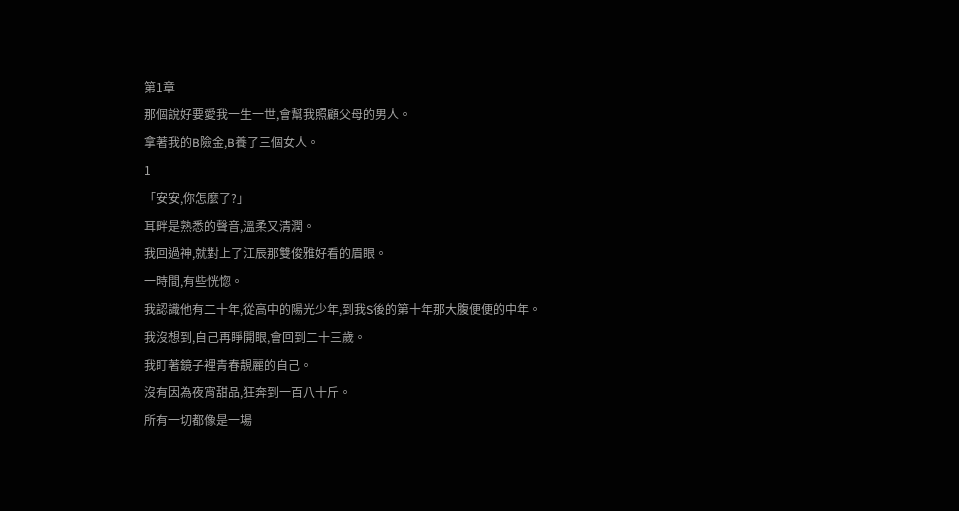第1章
那個說好要愛我一生一世,會幫我照顧父母的男人。
拿著我的B險金,B養了三個女人。
1
「安安,你怎麼了?」
耳畔是熟悉的聲音,溫柔又清潤。
我回過神,就對上了江辰那雙俊雅好看的眉眼。
一時間,有些恍惚。
我認識他有二十年,從高中的陽光少年,到我S後的第十年那大腹便便的中年。
我沒想到,自己再睜開眼,會回到二十三歲。
我盯著鏡子裡青春靚麗的自己。
沒有因為夜宵甜品,狂奔到一百八十斤。
所有一切都像是一場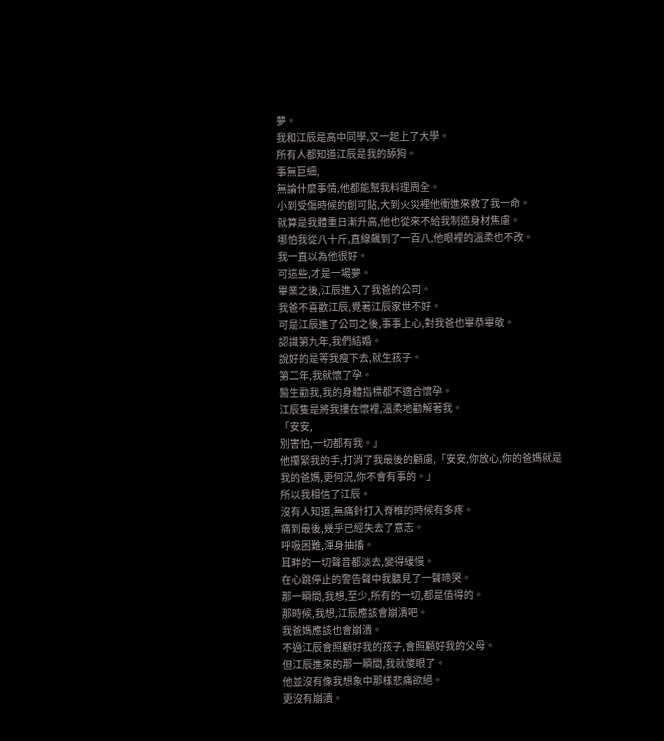夢。
我和江辰是高中同學,又一起上了大學。
所有人都知道江辰是我的舔狗。
事無巨細,
無論什麼事情,他都能幫我料理周全。
小到受傷時候的創可貼,大到火災裡他衝進來救了我一命。
就算是我體重日漸升高,他也從來不給我制造身材焦慮。
哪怕我從八十斤,直線飆到了一百八,他眼裡的溫柔也不改。
我一直以為他很好。
可這些,才是一場夢。
畢業之後,江辰進入了我爸的公司。
我爸不喜歡江辰,覺著江辰家世不好。
可是江辰進了公司之後,事事上心,對我爸也畢恭畢敬。
認識第九年,我們結婚。
說好的是等我瘦下去,就生孩子。
第二年,我就懷了孕。
醫生勸我,我的身體指標都不適合懷孕。
江辰隻是將我摟在懷裡,溫柔地勸解著我。
「安安,
別害怕,一切都有我。」
他攥緊我的手,打消了我最後的顧慮,「安安,你放心,你的爸媽就是我的爸媽,更何況,你不會有事的。」
所以我相信了江辰。
沒有人知道,無痛針打入脊椎的時候有多疼。
痛到最後,幾乎已經失去了意志。
呼吸困難,渾身抽搐。
耳畔的一切聲音都淡去,變得緩慢。
在心跳停止的警告聲中我聽見了一聲啼哭。
那一瞬間,我想,至少,所有的一切,都是值得的。
那時候,我想,江辰應該會崩潰吧。
我爸媽應該也會崩潰。
不過江辰會照顧好我的孩子,會照顧好我的父母。
但江辰進來的那一瞬間,我就傻眼了。
他並沒有像我想象中那樣悲痛欲絕。
更沒有崩潰。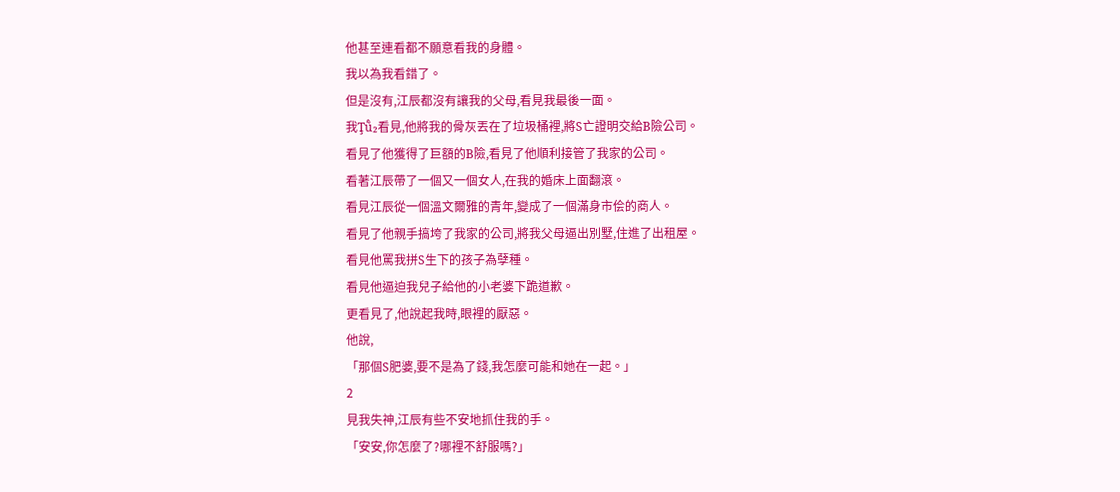他甚至連看都不願意看我的身體。
我以為我看錯了。
但是沒有,江辰都沒有讓我的父母,看見我最後一面。
我Ţũ̂₂看見,他將我的骨灰丟在了垃圾桶裡,將S亡證明交給B險公司。
看見了他獲得了巨額的B險,看見了他順利接管了我家的公司。
看著江辰帶了一個又一個女人,在我的婚床上面翻滾。
看見江辰從一個溫文爾雅的青年,變成了一個滿身市侩的商人。
看見了他親手搞垮了我家的公司,將我父母逼出別墅,住進了出租屋。
看見他罵我拼S生下的孩子為孽種。
看見他逼迫我兒子給他的小老婆下跪道歉。
更看見了,他說起我時,眼裡的厭惡。
他說,
「那個S肥婆,要不是為了錢,我怎麼可能和她在一起。」
2
見我失神,江辰有些不安地抓住我的手。
「安安,你怎麼了?哪裡不舒服嗎?」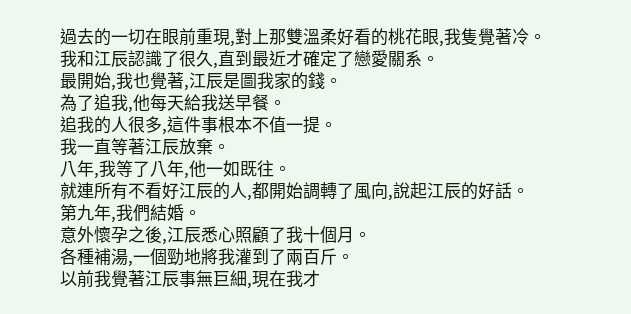過去的一切在眼前重現,對上那雙溫柔好看的桃花眼,我隻覺著冷。
我和江辰認識了很久,直到最近才確定了戀愛關系。
最開始,我也覺著,江辰是圖我家的錢。
為了追我,他每天給我送早餐。
追我的人很多,這件事根本不值一提。
我一直等著江辰放棄。
八年,我等了八年,他一如既往。
就連所有不看好江辰的人,都開始調轉了風向,說起江辰的好話。
第九年,我們結婚。
意外懷孕之後,江辰悉心照顧了我十個月。
各種補湯,一個勁地將我灌到了兩百斤。
以前我覺著江辰事無巨細,現在我才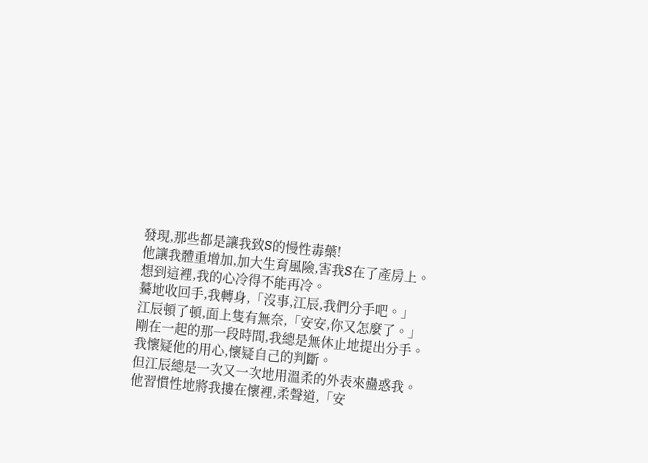發現,那些都是讓我致S的慢性毒藥!
他讓我體重增加,加大生育風險,害我S在了產房上。
想到這裡,我的心冷得不能再冷。
驀地收回手,我轉身,「沒事,江辰,我們分手吧。」
江辰頓了頓,面上隻有無奈,「安安,你又怎麼了。」
剛在一起的那一段時間,我總是無休止地提出分手。
我懷疑他的用心,懷疑自己的判斷。
但江辰總是一次又一次地用溫柔的外表來蠱惑我。
他習慣性地將我摟在懷裡,柔聲道,「安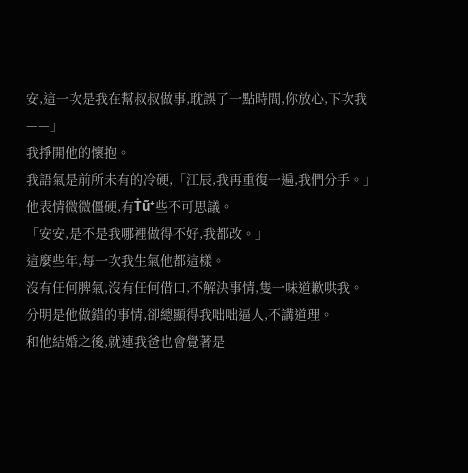安,這一次是我在幫叔叔做事,耽誤了一點時間,你放心,下次我——」
我掙開他的懷抱。
我語氣是前所未有的冷硬,「江辰,我再重復一遍,我們分手。」
他表情微微僵硬,有Ṫũ⁺些不可思議。
「安安,是不是我哪裡做得不好,我都改。」
這麼些年,每一次我生氣他都這樣。
沒有任何脾氣,沒有任何借口,不解決事情,隻一味道歉哄我。
分明是他做錯的事情,卻總顯得我咄咄逼人,不講道理。
和他結婚之後,就連我爸也會覺著是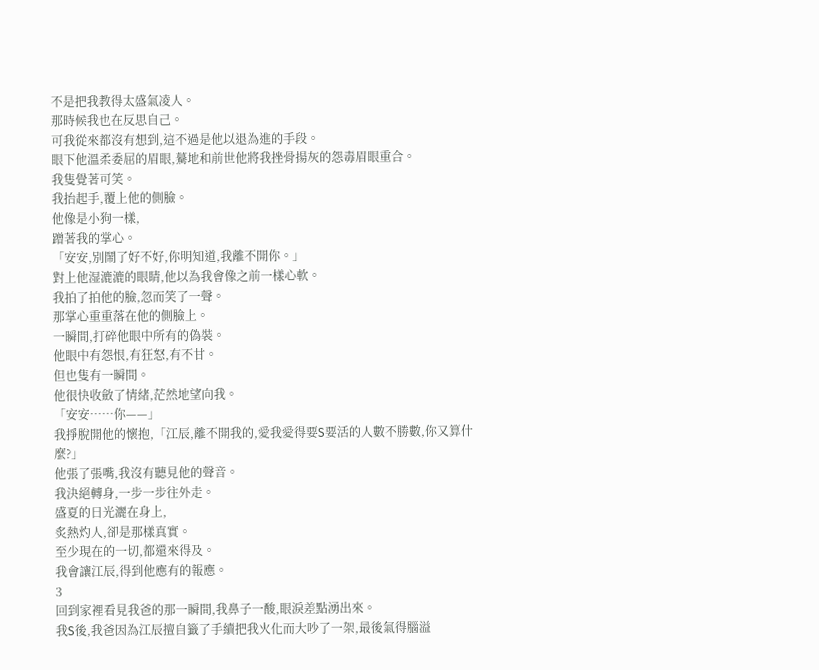不是把我教得太盛氣凌人。
那時候我也在反思自己。
可我從來都沒有想到,這不過是他以退為進的手段。
眼下他溫柔委屈的眉眼,驀地和前世他將我挫骨揚灰的怨毒眉眼重合。
我隻覺著可笑。
我抬起手,覆上他的側臉。
他像是小狗一樣,
蹭著我的掌心。
「安安,別鬧了好不好,你明知道,我離不開你。」
對上他湿漉漉的眼睛,他以為我會像之前一樣心軟。
我拍了拍他的臉,忽而笑了一聲。
那掌心重重落在他的側臉上。
一瞬間,打碎他眼中所有的偽裝。
他眼中有怨恨,有狂怒,有不甘。
但也隻有一瞬間。
他很快收斂了情緒,茫然地望向我。
「安安……你——」
我掙脫開他的懷抱,「江辰,離不開我的,愛我愛得要S要活的人數不勝數,你又算什麼?」
他張了張嘴,我沒有聽見他的聲音。
我決絕轉身,一步一步往外走。
盛夏的日光灑在身上,
炙熱灼人,卻是那樣真實。
至少現在的一切,都還來得及。
我會讓江辰,得到他應有的報應。
3
回到家裡看見我爸的那一瞬間,我鼻子一酸,眼淚差點湧出來。
我S後,我爸因為江辰擅自籤了手續把我火化而大吵了一架,最後氣得腦溢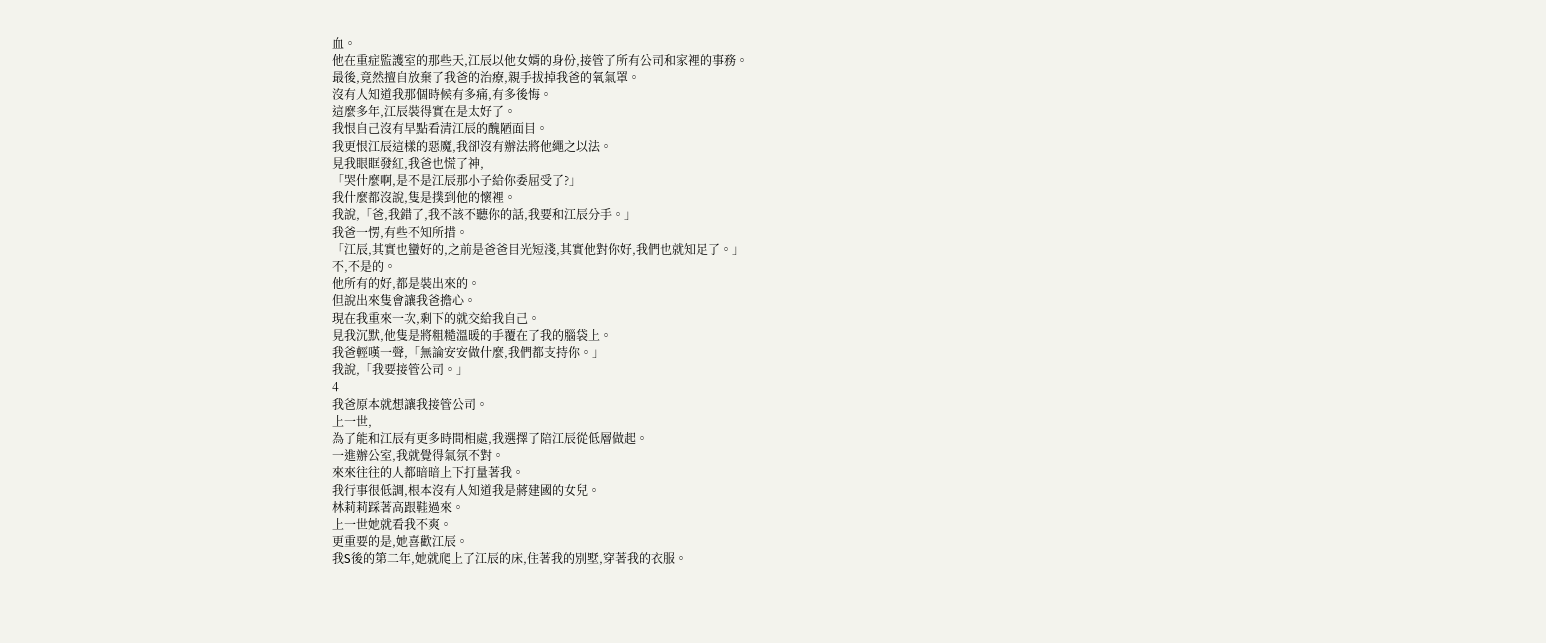血。
他在重症監護室的那些天,江辰以他女婿的身份,接管了所有公司和家裡的事務。
最後,竟然擅自放棄了我爸的治療,親手拔掉我爸的氧氣罩。
沒有人知道我那個時候有多痛,有多後悔。
這麼多年,江辰裝得實在是太好了。
我恨自己沒有早點看清江辰的醜陋面目。
我更恨江辰這樣的惡魔,我卻沒有辦法將他繩之以法。
見我眼眶發紅,我爸也慌了神,
「哭什麼啊,是不是江辰那小子給你委屈受了?」
我什麼都沒說,隻是撲到他的懷裡。
我說,「爸,我錯了,我不該不聽你的話,我要和江辰分手。」
我爸一愣,有些不知所措。
「江辰,其實也蠻好的,之前是爸爸目光短淺,其實他對你好,我們也就知足了。」
不,不是的。
他所有的好,都是裝出來的。
但說出來隻會讓我爸擔心。
現在我重來一次,剩下的就交給我自己。
見我沉默,他隻是將粗糙溫暖的手覆在了我的腦袋上。
我爸輕嘆一聲,「無論安安做什麼,我們都支持你。」
我說,「我要接管公司。」
4
我爸原本就想讓我接管公司。
上一世,
為了能和江辰有更多時間相處,我選擇了陪江辰從低層做起。
一進辦公室,我就覺得氣氛不對。
來來往往的人都暗暗上下打量著我。
我行事很低調,根本沒有人知道我是蔣建國的女兒。
林莉莉踩著高跟鞋過來。
上一世她就看我不爽。
更重要的是,她喜歡江辰。
我S後的第二年,她就爬上了江辰的床,住著我的別墅,穿著我的衣服。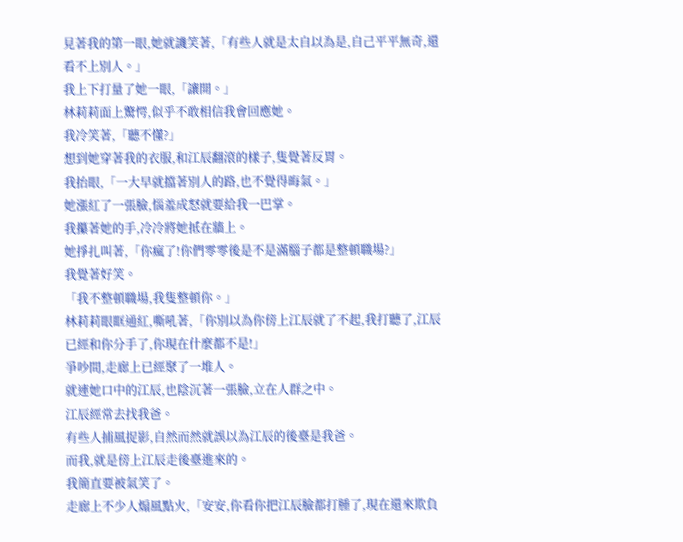見著我的第一眼,她就譏笑著,「有些人就是太自以為是,自己平平無奇,還看不上別人。」
我上下打量了她一眼,「讓開。」
林莉莉面上驚愕,似乎不敢相信我會回應她。
我冷笑著,「聽不懂?」
想到她穿著我的衣服,和江辰翻滾的樣子,隻覺著反胃。
我抬眼,「一大早就擋著別人的路,也不覺得晦氣。」
她漲紅了一張臉,惱羞成怒就要給我一巴掌。
我攥著她的手,冷冷將她抵在牆上。
她掙扎叫著,「你瘋了!你們零零後是不是滿腦子都是整頓職場?」
我覺著好笑。
「我不整頓職場,我隻整頓你。」
林莉莉眼眶通紅,嘶吼著,「你別以為你傍上江辰就了不起,我打聽了,江辰已經和你分手了,你現在什麼都不是!」
爭吵間,走廊上已經聚了一堆人。
就連她口中的江辰,也陰沉著一張臉,立在人群之中。
江辰經常去找我爸。
有些人捕風捉影,自然而然就誤以為江辰的後臺是我爸。
而我,就是傍上江辰走後臺進來的。
我簡直要被氣笑了。
走廊上不少人煽風點火,「安安,你看你把江辰臉都打腫了,現在還來欺負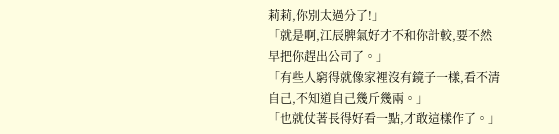莉莉,你別太過分了!」
「就是啊,江辰脾氣好才不和你計較,要不然早把你趕出公司了。」
「有些人窮得就像家裡沒有鏡子一樣,看不清自己,不知道自己幾斤幾兩。」
「也就仗著長得好看一點,才敢這樣作了。」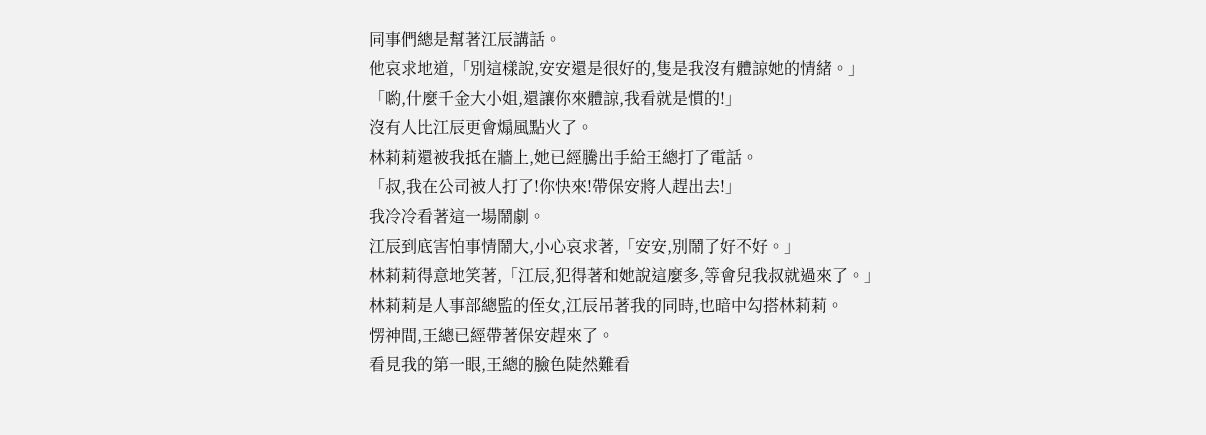同事們總是幫著江辰講話。
他哀求地道,「別這樣說,安安還是很好的,隻是我沒有體諒她的情緒。」
「喲,什麼千金大小姐,還讓你來體諒,我看就是慣的!」
沒有人比江辰更會煽風點火了。
林莉莉還被我抵在牆上,她已經騰出手給王總打了電話。
「叔,我在公司被人打了!你快來!帶保安將人趕出去!」
我冷冷看著這一場鬧劇。
江辰到底害怕事情鬧大,小心哀求著,「安安,別鬧了好不好。」
林莉莉得意地笑著,「江辰,犯得著和她說這麼多,等會兒我叔就過來了。」
林莉莉是人事部總監的侄女,江辰吊著我的同時,也暗中勾搭林莉莉。
愣神間,王總已經帶著保安趕來了。
看見我的第一眼,王總的臉色陡然難看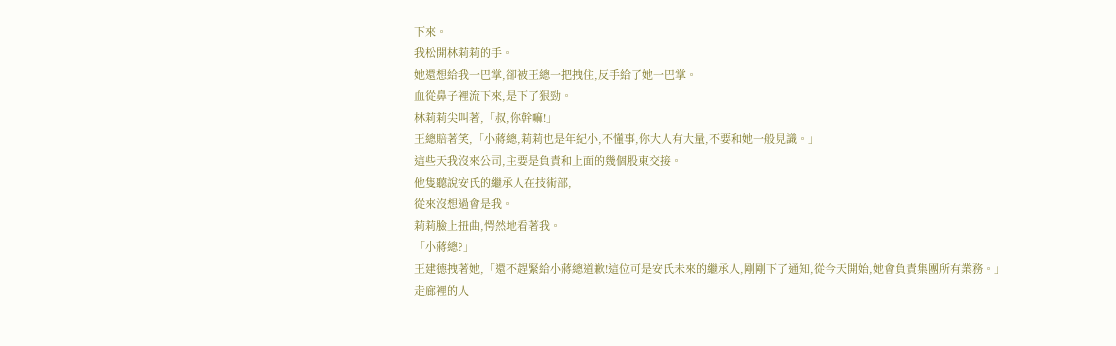下來。
我松開林莉莉的手。
她還想給我一巴掌,卻被王總一把拽住,反手給了她一巴掌。
血從鼻子裡流下來,是下了狠勁。
林莉莉尖叫著,「叔,你幹嘛!」
王總賠著笑,「小蔣總,莉莉也是年紀小,不懂事,你大人有大量,不要和她一般見識。」
這些天我沒來公司,主要是負責和上面的幾個股東交接。
他隻聽說安氏的繼承人在技術部,
從來沒想過會是我。
莉莉臉上扭曲,愕然地看著我。
「小蔣總?」
王建德拽著她,「還不趕緊給小蔣總道歉!這位可是安氏未來的繼承人,剛剛下了通知,從今天開始,她會負責集團所有業務。」
走廊裡的人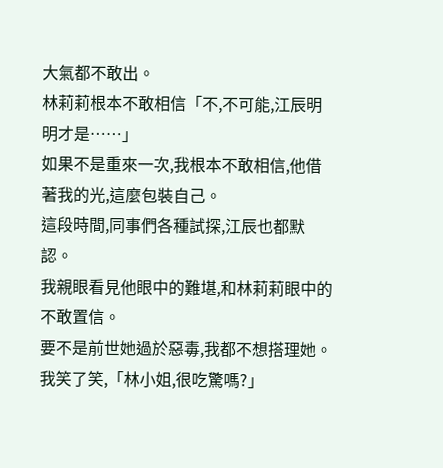大氣都不敢出。
林莉莉根本不敢相信「不,不可能,江辰明明才是……」
如果不是重來一次,我根本不敢相信,他借著我的光,這麼包裝自己。
這段時間,同事們各種試探,江辰也都默認。
我親眼看見他眼中的難堪,和林莉莉眼中的不敢置信。
要不是前世她過於惡毒,我都不想搭理她。
我笑了笑,「林小姐,很吃驚嗎?」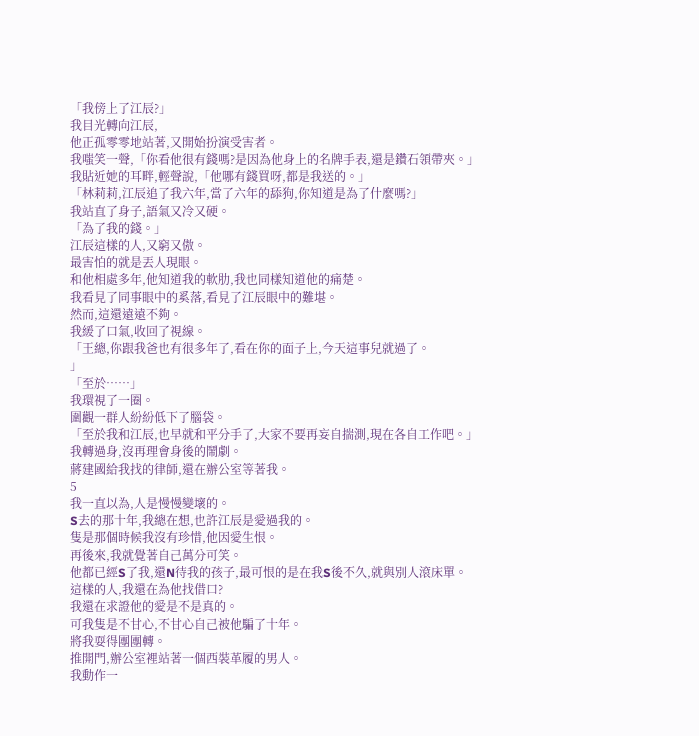「我傍上了江辰?」
我目光轉向江辰,
他正孤零零地站著,又開始扮演受害者。
我嗤笑一聲,「你看他很有錢嗎?是因為他身上的名牌手表,還是鑽石領帶夾。」
我貼近她的耳畔,輕聲說,「他哪有錢買呀,都是我送的。」
「林莉莉,江辰追了我六年,當了六年的舔狗,你知道是為了什麼嗎?」
我站直了身子,語氣又冷又硬。
「為了我的錢。」
江辰這樣的人,又窮又傲。
最害怕的就是丟人現眼。
和他相處多年,他知道我的軟肋,我也同樣知道他的痛楚。
我看見了同事眼中的奚落,看見了江辰眼中的難堪。
然而,這還遠遠不夠。
我緩了口氣,收回了視線。
「王總,你跟我爸也有很多年了,看在你的面子上,今天這事兒就過了。
」
「至於……」
我環視了一圈。
圍觀一群人紛紛低下了腦袋。
「至於我和江辰,也早就和平分手了,大家不要再妄自揣測,現在各自工作吧。」
我轉過身,沒再理會身後的鬧劇。
蔣建國給我找的律師,還在辦公室等著我。
5
我一直以為,人是慢慢變壞的。
S去的那十年,我總在想,也許江辰是愛過我的。
隻是那個時候我沒有珍惜,他因愛生恨。
再後來,我就覺著自己萬分可笑。
他都已經S了我,還N待我的孩子,最可恨的是在我S後不久,就與別人滾床單。
這樣的人,我還在為他找借口?
我還在求證他的愛是不是真的。
可我隻是不甘心,不甘心自己被他騙了十年。
將我耍得團團轉。
推開門,辦公室裡站著一個西裝革履的男人。
我動作一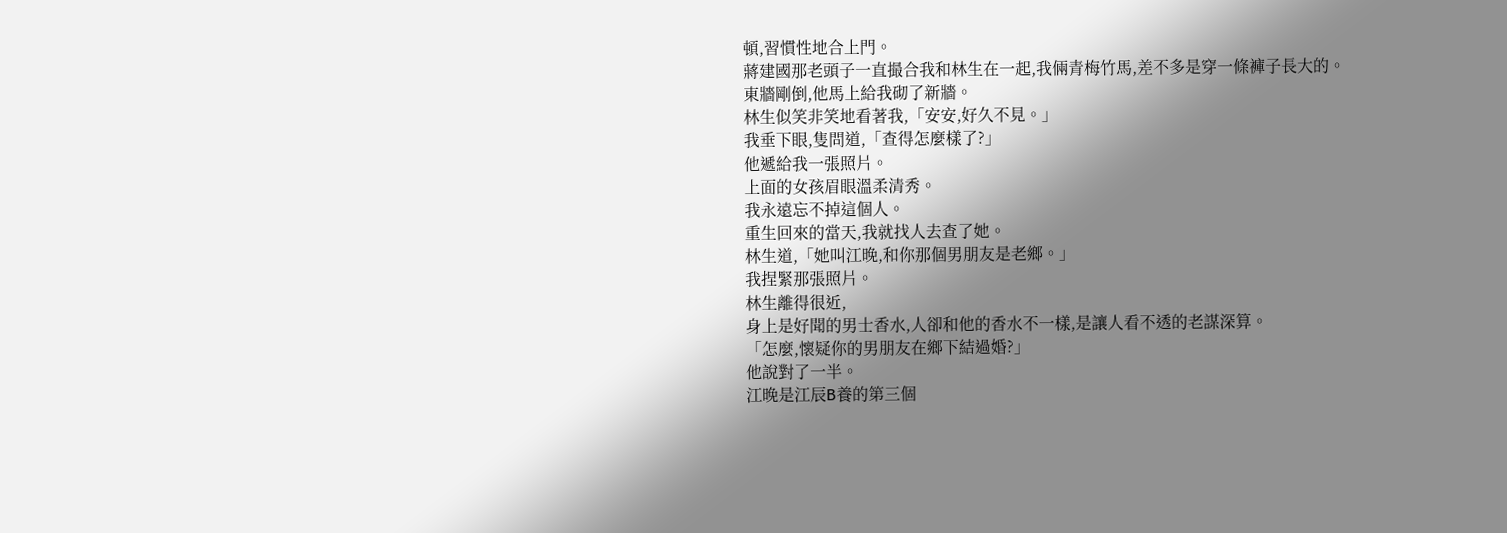頓,習慣性地合上門。
蔣建國那老頭子一直撮合我和林生在一起,我倆青梅竹馬,差不多是穿一條褲子長大的。
東牆剛倒,他馬上給我砌了新牆。
林生似笑非笑地看著我,「安安,好久不見。」
我垂下眼,隻問道,「查得怎麼樣了?」
他遞給我一張照片。
上面的女孩眉眼溫柔清秀。
我永遠忘不掉這個人。
重生回來的當天,我就找人去查了她。
林生道,「她叫江晚,和你那個男朋友是老鄉。」
我捏緊那張照片。
林生離得很近,
身上是好聞的男士香水,人卻和他的香水不一樣,是讓人看不透的老謀深算。
「怎麼,懷疑你的男朋友在鄉下結過婚?」
他說對了一半。
江晚是江辰B養的第三個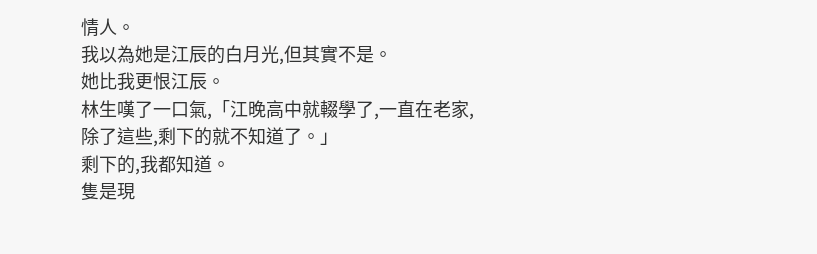情人。
我以為她是江辰的白月光,但其實不是。
她比我更恨江辰。
林生嘆了一口氣,「江晚高中就輟學了,一直在老家,除了這些,剩下的就不知道了。」
剩下的,我都知道。
隻是現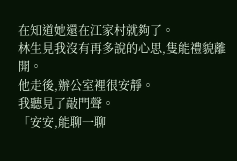在知道她還在江家村就夠了。
林生見我沒有再多說的心思,隻能禮貌離開。
他走後,辦公室裡很安靜。
我聽見了敲門聲。
「安安,能聊一聊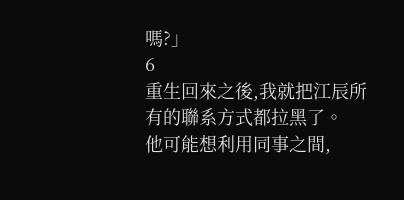嗎?」
6
重生回來之後,我就把江辰所有的聯系方式都拉黑了。
他可能想利用同事之間,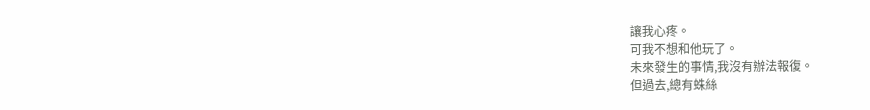讓我心疼。
可我不想和他玩了。
未來發生的事情,我沒有辦法報復。
但過去,總有蛛絲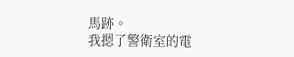馬跡。
我摁了警衛室的電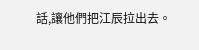話,讓他們把江辰拉出去。